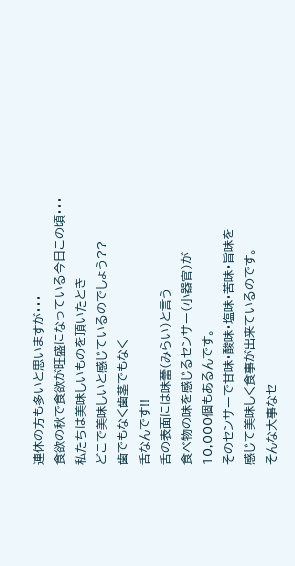連休の方も多いと思いますが・・・
食欲の秋で食欲が旺盛になっている今日この頃・・・
私たちは美味しいものを頂いたとき
どこで美味しいと感じているのでしょう??
歯でもなく歯茎でもなく
舌なんです!!
舌の表面には味蕾(みらい)と言う
食べ物の味を感じるセンサー(小器官)が
10,000個もあるんです。
そのセンサーで甘味・酸味・塩味・苦味・旨味を
感じて美味しく食事が出来ているのです。
そんな大事なセ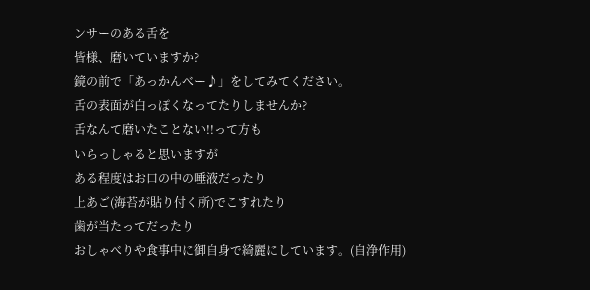ンサーのある舌を
皆様、磨いていますか?
鏡の前で「あっかんべー♪」をしてみてください。
舌の表面が白っぽくなってたりしませんか?
舌なんて磨いたことない!!って方も
いらっしゃると思いますが
ある程度はお口の中の唾液だったり
上あご(海苔が貼り付く所)でこすれたり
歯が当たってだったり
おしゃべりや食事中に御自身で綺麗にしています。(自浄作用)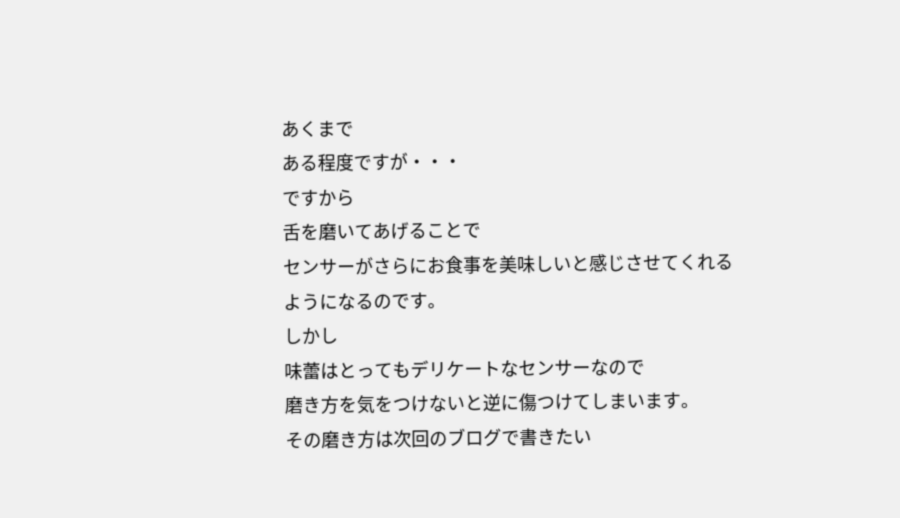あくまで
ある程度ですが・・・
ですから
舌を磨いてあげることで
センサーがさらにお食事を美味しいと感じさせてくれるようになるのです。
しかし
味蕾はとってもデリケートなセンサーなので
磨き方を気をつけないと逆に傷つけてしまいます。
その磨き方は次回のブログで書きたい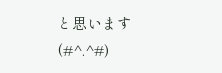と思います(#^.^#)